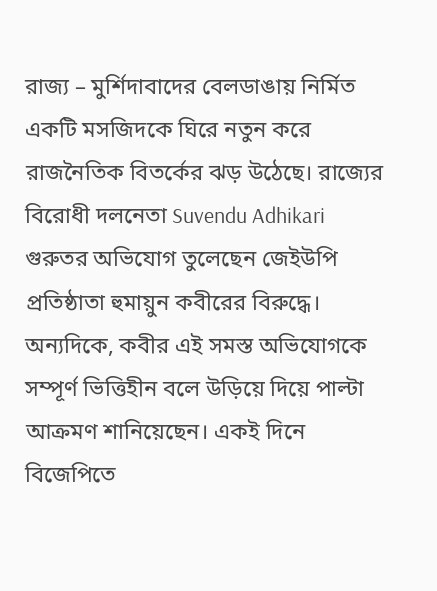রাজ্য – মুর্শিদাবাদের বেলডাঙায় নির্মিত একটি মসজিদকে ঘিরে নতুন করে রাজনৈতিক বিতর্কের ঝড় উঠেছে। রাজ্যের বিরোধী দলনেতা Suvendu Adhikari গুরুতর অভিযোগ তুলেছেন জেইউপি প্রতিষ্ঠাতা হুমায়ুন কবীরের বিরুদ্ধে। অন্যদিকে, কবীর এই সমস্ত অভিযোগকে সম্পূর্ণ ভিত্তিহীন বলে উড়িয়ে দিয়ে পাল্টা আক্রমণ শানিয়েছেন। একই দিনে বিজেপিতে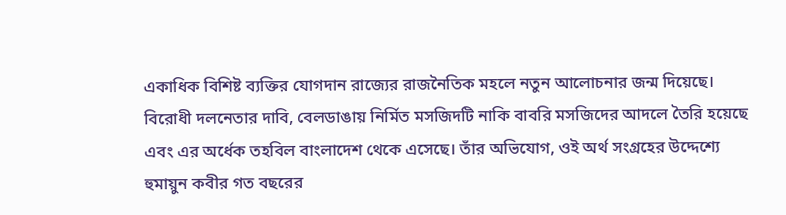একাধিক বিশিষ্ট ব্যক্তির যোগদান রাজ্যের রাজনৈতিক মহলে নতুন আলোচনার জন্ম দিয়েছে।
বিরোধী দলনেতার দাবি, বেলডাঙায় নির্মিত মসজিদটি নাকি বাবরি মসজিদের আদলে তৈরি হয়েছে এবং এর অর্ধেক তহবিল বাংলাদেশ থেকে এসেছে। তাঁর অভিযোগ, ওই অর্থ সংগ্রহের উদ্দেশ্যে হুমায়ুন কবীর গত বছরের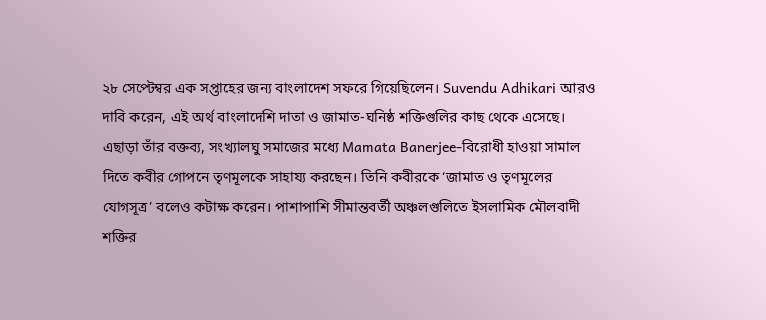২৮ সেপ্টেম্বর এক সপ্তাহের জন্য বাংলাদেশ সফরে গিয়েছিলেন। Suvendu Adhikari আরও দাবি করেন, এই অর্থ বাংলাদেশি দাতা ও জামাত-ঘনিষ্ঠ শক্তিগুলির কাছ থেকে এসেছে।
এছাড়া তাঁর বক্তব্য, সংখ্যালঘু সমাজের মধ্যে Mamata Banerjee-বিরোধী হাওয়া সামাল দিতে কবীর গোপনে তৃণমূলকে সাহায্য করছেন। তিনি কবীরকে ‘জামাত ও তৃণমূলের যোগসূত্র’ বলেও কটাক্ষ করেন। পাশাপাশি সীমান্তবর্তী অঞ্চলগুলিতে ইসলামিক মৌলবাদী শক্তির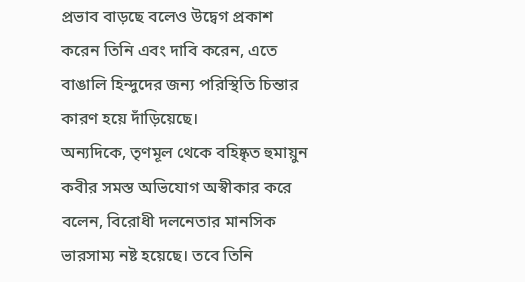প্রভাব বাড়ছে বলেও উদ্বেগ প্রকাশ করেন তিনি এবং দাবি করেন, এতে বাঙালি হিন্দুদের জন্য পরিস্থিতি চিন্তার কারণ হয়ে দাঁড়িয়েছে।
অন্যদিকে, তৃণমূল থেকে বহিষ্কৃত হুমায়ুন কবীর সমস্ত অভিযোগ অস্বীকার করে বলেন, বিরোধী দলনেতার মানসিক ভারসাম্য নষ্ট হয়েছে। তবে তিনি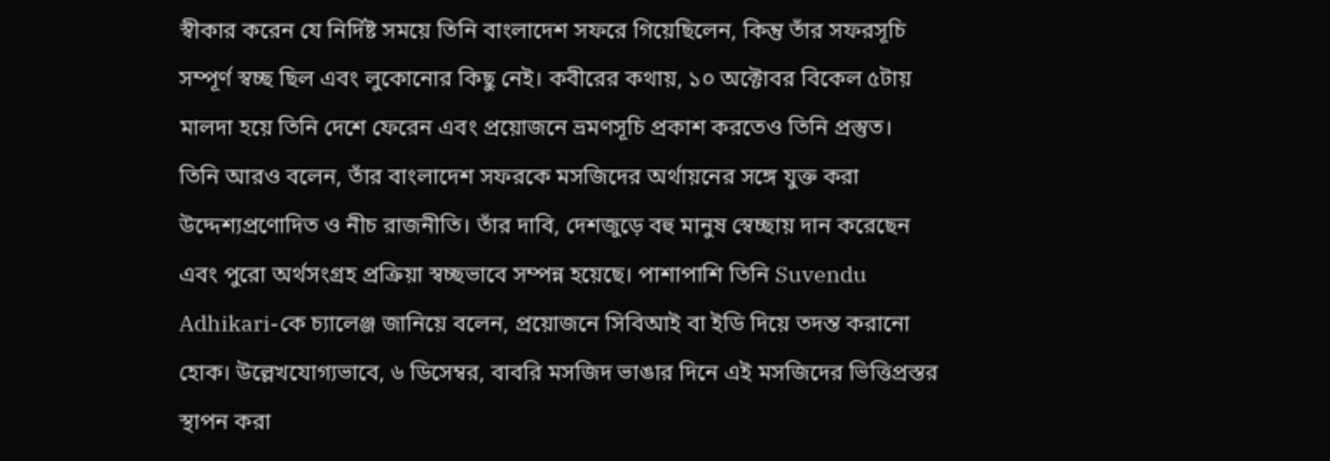স্বীকার করেন যে নির্দিষ্ট সময়ে তিনি বাংলাদেশ সফরে গিয়েছিলেন, কিন্তু তাঁর সফরসূচি সম্পূর্ণ স্বচ্ছ ছিল এবং লুকোনোর কিছু নেই। কবীরের কথায়, ১০ অক্টোবর বিকেল ৫টায় মালদা হয়ে তিনি দেশে ফেরেন এবং প্রয়োজনে ভ্রমণসূচি প্রকাশ করতেও তিনি প্রস্তুত।
তিনি আরও বলেন, তাঁর বাংলাদেশ সফরকে মসজিদের অর্থায়নের সঙ্গে যুক্ত করা উদ্দেশ্যপ্রণোদিত ও নীচ রাজনীতি। তাঁর দাবি, দেশজুড়ে বহু মানুষ স্বেচ্ছায় দান করেছেন এবং পুরো অর্থসংগ্রহ প্রক্রিয়া স্বচ্ছভাবে সম্পন্ন হয়েছে। পাশাপাশি তিনি Suvendu Adhikari-কে চ্যালেঞ্জ জানিয়ে বলেন, প্রয়োজনে সিবিআই বা ইডি দিয়ে তদন্ত করানো হোক। উল্লেখযোগ্যভাবে, ৬ ডিসেম্বর, বাবরি মসজিদ ভাঙার দিনে এই মসজিদের ভিত্তিপ্রস্তর স্থাপন করা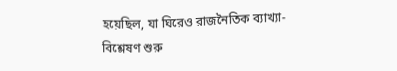হয়েছিল, যা ঘিরেও রাজনৈতিক ব্যাখ্যা-বিশ্লেষণ শুরু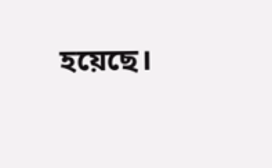হয়েছে।